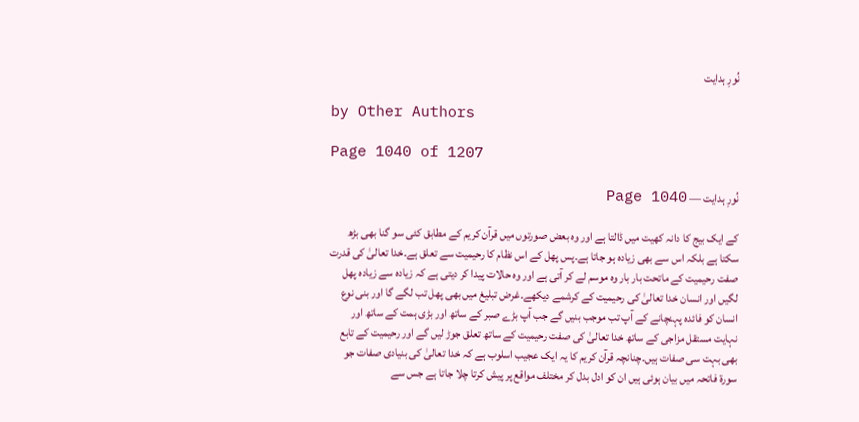نُورِ ہدایت

by Other Authors

Page 1040 of 1207

نُورِ ہدایت — Page 1040

کے ایک بیج کا دانہ کھیت میں ڈالتا ہے اور وہ بعض صورتوں میں قرآن کریم کے مطابق کئی سو گنا بھی بڑھ سکتا ہے بلکہ اس سے بھی زیادہ ہو جاتا ہے۔پس پھل کے اس نظام کا رحیمیت سے تعلق ہے۔خدا تعالیٰ کی قدرت صفت رحیمیت کے ماتحت بار بار وہ موسم لے کر آتی ہے اور وہ حالات پیدا کر دیتی ہے کہ زیادہ سے زیادہ پھل لگیں اور انسان خدا تعالیٰ کی رحیمیت کے کرشمے دیکھے۔غرض تبلیغ میں بھی پھل تب لگے گا اور بنی نوع انسان کو فائدہ پہنچانے کے آپ تب موجب بنیں گے جب آپ بڑے صبر کے ساتھ اور بڑی ہمت کے ساتھ اور نہایت مستقل مزاجی کے ساتھ خدا تعالیٰ کی صفت رحیمیت کے ساتھ تعلق جوڑ لیں گے اور رحیمیت کے تابع بھی بہت سی صفات ہیں۔چنانچہ قرآن کریم کا یہ ایک عجیب اسلوب ہے کہ خدا تعالیٰ کی بنیادی صفات جو سورۃ فاتحہ میں بیان ہوئی ہیں ان کو ادل بدل کر مختلف مواقع پر پیش کرتا چلا جاتا ہے جس سے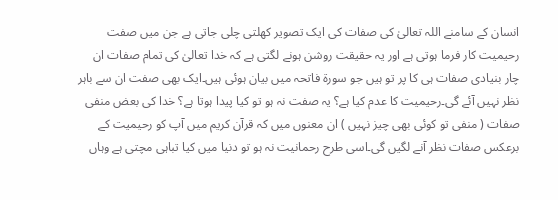انسان کے سامنے اللہ تعالیٰ کی صفات کی ایک تصویر کھلتی چلی جاتی ہے جن میں صفت رحیمیت کار فرما ہوتی ہے اور یہ حقیقت روشن ہونے لگتی ہے کہ خدا تعالیٰ کی تمام صفات ان چار بنیادی صفات ہی کا پر تو ہیں جو سورۃ فاتحہ میں بیان ہوئی ہیں۔ایک بھی صفت ان سے باہر نظر نہیں آئے گی۔رحیمیت کا عدم کیا ہے؟ یہ صفت نہ ہو تو کیا پیدا ہوتا ہے؟ خدا کی بعض منفی صفات ( منفی تو کوئی بھی چیز نہیں ) ان معنوں میں کہ قرآن کریم میں آپ کو رحیمیت کے برعکس صفات نظر آنے لگیں گی۔اسی طرح رحمانیت نہ ہو تو دنیا میں کیا تباہی مچتی ہے وہاں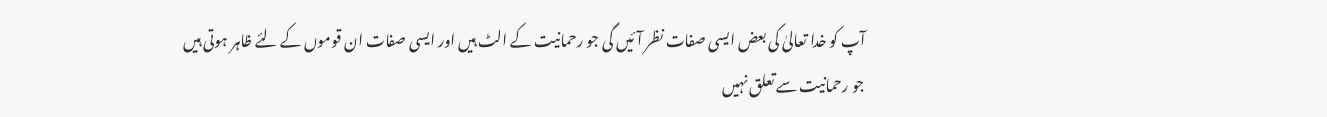آپ کو خدا تعالیٰ کی بعض ایسی صفات نظر آئیں گی جو رحمانیت کے الٹ ہیں اور ایسی صفات ان قوموں کے لئے ظاہر ہوتی ہیں جو رحمانیت سے تعلق نہیں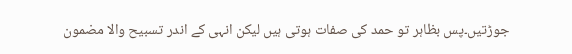جوڑتیں۔پس بظاہر تو حمد کی صفات ہوتی ہیں لیکن انہی کے اندر تسبیح والا مضمون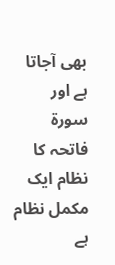بھی آجاتا ہے اور سورۃ فاتحہ کا نظام ایک مکمل نظام ہے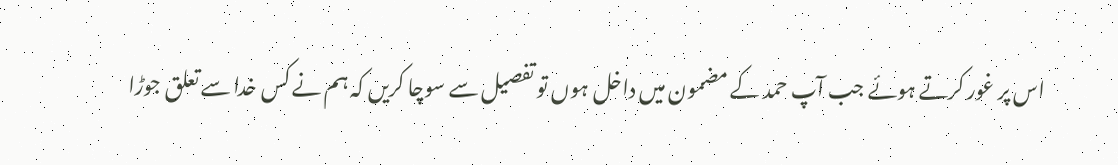اس پر غور کرتے ہوئے جب آپ حمد کے مضمون میں داخل ہوں تو تفصیل سے سوچا کریں کہ ہم نے کس خدا سے تعلق جوڑا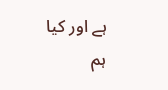ہے اور کیا ہم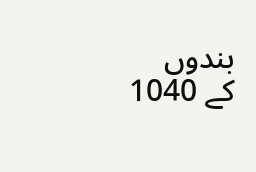بندوں کے 1040